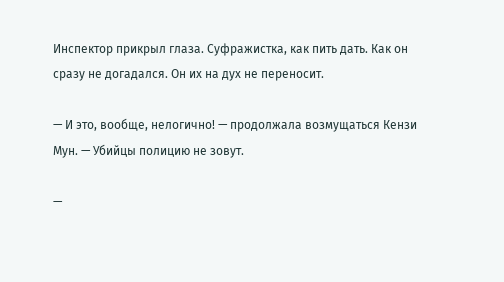Инспектор прикрыл глаза. Суфражистка, как пить дать. Как он сразу не догадался. Он их на дух не переносит.

— И это, вообще, нелогично! — продолжала возмущаться Кензи Мун. — Убийцы полицию не зовут.

—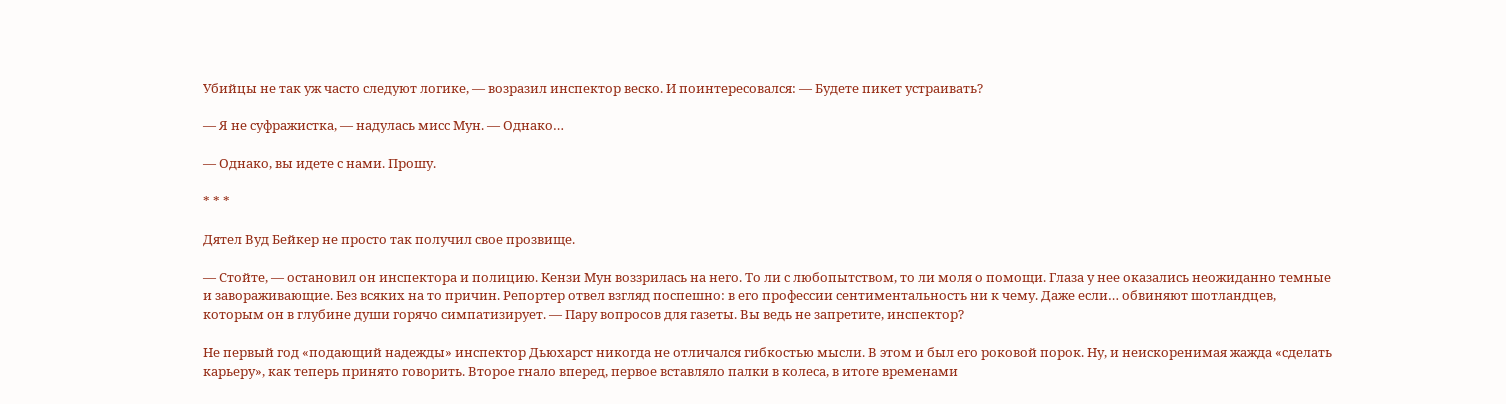Убийцы не так уж часто следуют логике, — возразил инспектор веско. И поинтересовался: — Будете пикет устраивать?

— Я не суфражистка, — надулась мисс Мун. — Однако…

— Однако, вы идете с нами. Прошу.

* * *

Дятел Вуд Бейкер не просто так получил свое прозвище.

— Стойте, — остановил он инспектора и полицию. Кензи Мун воззрилась на него. То ли с любопытством, то ли моля о помощи. Глаза у нее оказались неожиданно темные и завораживающие. Без всяких на то причин. Репортер отвел взгляд поспешно: в его профессии сентиментальность ни к чему. Даже если… обвиняют шотландцев, которым он в глубине души горячо симпатизирует. — Пару вопросов для газеты. Вы ведь не запретите, инспектор?

Не первый год «подающий надежды» инспектор Дьюхарст никогда не отличался гибкостью мысли. В этом и был его роковой порок. Ну, и неискоренимая жажда «сделать карьеру», как теперь принято говорить. Второе гнало вперед, первое вставляло палки в колеса, в итоге временами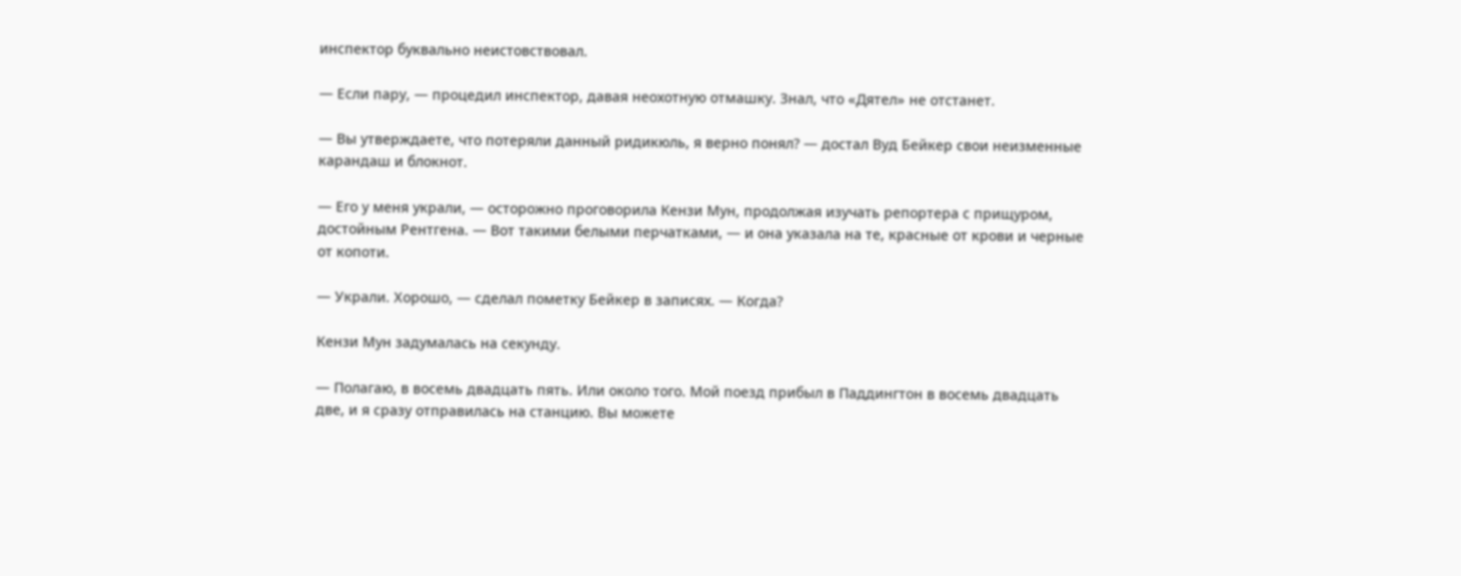инспектор буквально неистовствовал.

— Если пару, — процедил инспектор, давая неохотную отмашку. Знал, что «Дятел» не отстанет.

— Вы утверждаете, что потеряли данный ридикюль, я верно понял? — достал Вуд Бейкер свои неизменные карандаш и блокнот.

— Его у меня украли, — осторожно проговорила Кензи Мун, продолжая изучать репортера с прищуром, достойным Рентгена. — Вот такими белыми перчатками, — и она указала на те, красные от крови и черные от копоти.

— Украли. Хорошо, — сделал пометку Бейкер в записях. — Когда?

Кензи Мун задумалась на секунду.

— Полагаю, в восемь двадцать пять. Или около того. Мой поезд прибыл в Паддингтон в восемь двадцать две, и я сразу отправилась на станцию. Вы можете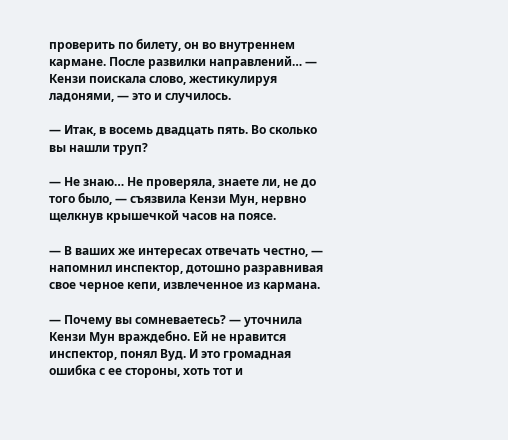проверить по билету, он во внутреннем кармане. После развилки направлений… — Кензи поискала слово, жестикулируя ладонями, — это и случилось.

— Итак, в восемь двадцать пять. Во сколько вы нашли труп?

— Не знаю… Не проверяла, знаете ли, не до того было, — съязвила Кензи Мун, нервно щелкнув крышечкой часов на поясе.

— В ваших же интересах отвечать честно, — напомнил инспектор, дотошно разравнивая свое черное кепи, извлеченное из кармана.

— Почему вы сомневаетесь? — уточнила Кензи Мун враждебно. Ей не нравится инспектор, понял Вуд. И это громадная ошибка с ее стороны, хоть тот и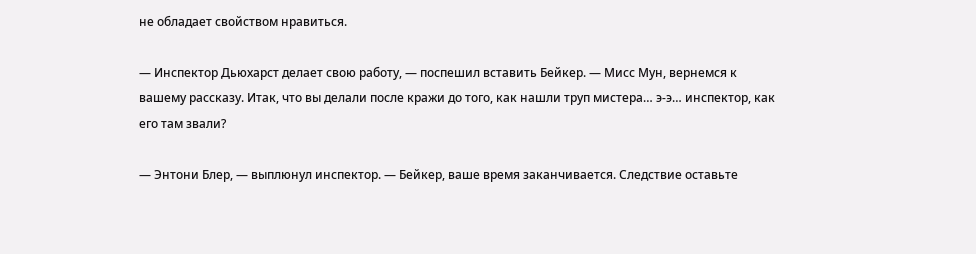не обладает свойством нравиться.

— Инспектор Дьюхарст делает свою работу, — поспешил вставить Бейкер. — Мисс Мун, вернемся к вашему рассказу. Итак, что вы делали после кражи до того, как нашли труп мистера… э-э… инспектор, как его там звали?

— Энтони Блер, — выплюнул инспектор. — Бейкер, ваше время заканчивается. Следствие оставьте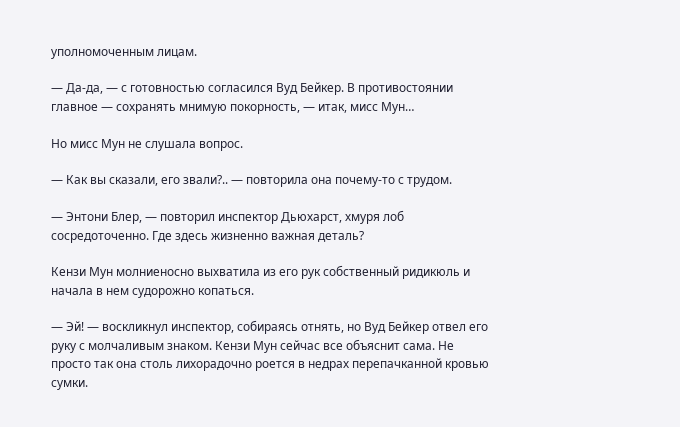уполномоченным лицам.

— Да-да, — с готовностью согласился Вуд Бейкер. В противостоянии главное — сохранять мнимую покорность, — итак, мисс Мун…

Но мисс Мун не слушала вопрос.

— Как вы сказали, его звали?.. — повторила она почему-то с трудом.

— Энтони Блер, — повторил инспектор Дьюхарст, хмуря лоб сосредоточенно. Где здесь жизненно важная деталь?

Кензи Мун молниеносно выхватила из его рук собственный ридикюль и начала в нем судорожно копаться.

— Эй! — воскликнул инспектор, собираясь отнять, но Вуд Бейкер отвел его руку с молчаливым знаком. Кензи Мун сейчас все объяснит сама. Не просто так она столь лихорадочно роется в недрах перепачканной кровью сумки.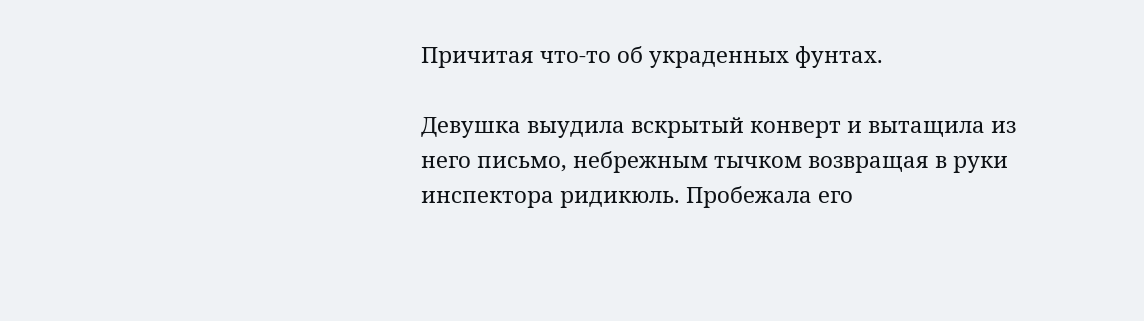Причитая что-то об украденных фунтах.

Девушка выудила вскрытый конверт и вытащила из него письмо, небрежным тычком возвращая в руки инспектора ридикюль. Пробежала его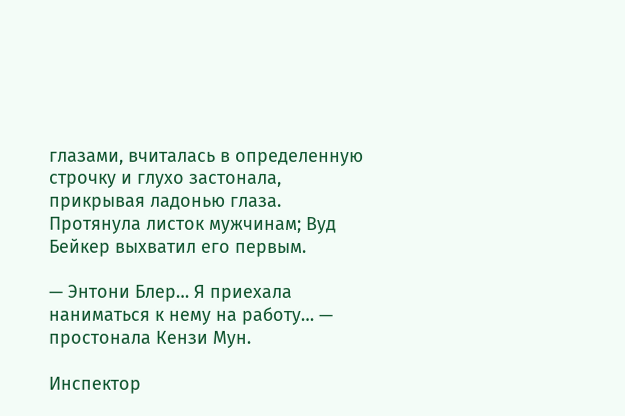глазами, вчиталась в определенную строчку и глухо застонала, прикрывая ладонью глаза. Протянула листок мужчинам; Вуд Бейкер выхватил его первым.

— Энтони Блер… Я приехала наниматься к нему на работу… — простонала Кензи Мун.

Инспектор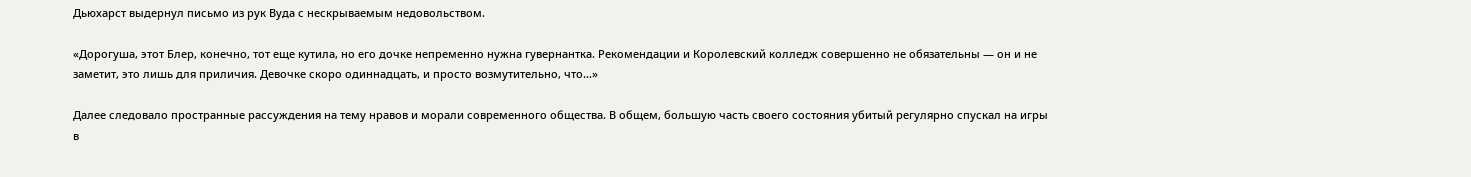Дьюхарст выдернул письмо из рук Вуда с нескрываемым недовольством.

«Дорогуша, этот Блер, конечно, тот еще кутила, но его дочке непременно нужна гувернантка. Рекомендации и Королевский колледж совершенно не обязательны — он и не заметит, это лишь для приличия. Девочке скоро одиннадцать, и просто возмутительно, что…»

Далее следовало пространные рассуждения на тему нравов и морали современного общества. В общем, большую часть своего состояния убитый регулярно спускал на игры в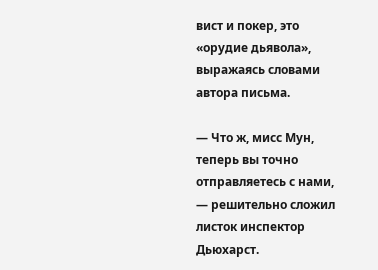вист и покер, это «орудие дьявола», выражаясь словами автора письма.

— Что ж, мисс Мун, теперь вы точно отправляетесь с нами, — решительно сложил листок инспектор Дьюхарст.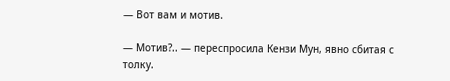— Вот вам и мотив.

— Мотив?.. — переспросила Кензи Мун, явно сбитая с толку.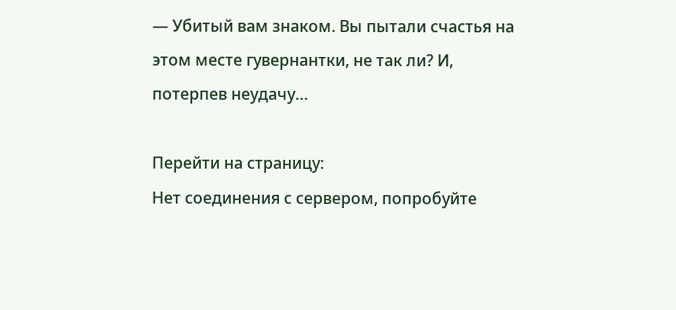— Убитый вам знаком. Вы пытали счастья на этом месте гувернантки, не так ли? И, потерпев неудачу…

Перейти на страницу:
Нет соединения с сервером, попробуйте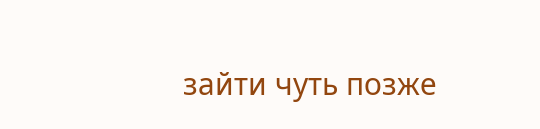зайти чуть позже